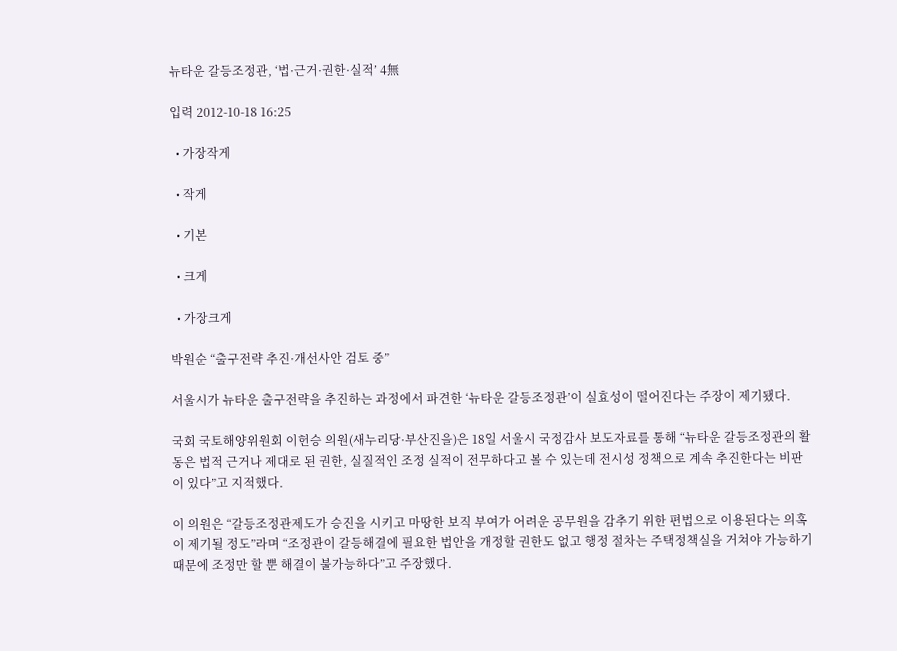뉴타운 갈등조정관, ‘법·근거·권한·실적’ 4無

입력 2012-10-18 16:25

  • 가장작게

  • 작게

  • 기본

  • 크게

  • 가장크게

박원순 “출구전략 추진·개선사안 검토 중”

서울시가 뉴타운 출구전략을 추진하는 과정에서 파견한 ‘뉴타운 갈등조정관’이 실효성이 떨어진다는 주장이 제기됐다.

국회 국토해양위원회 이헌승 의원(새누리당·부산진을)은 18일 서울시 국정감사 보도자료를 통해 “뉴타운 갈등조정관의 활동은 법적 근거나 제대로 된 권한, 실질적인 조정 실적이 전무하다고 볼 수 있는데 전시성 정책으로 계속 추진한다는 비판이 있다”고 지적했다.

이 의원은 “갈등조정관제도가 승진을 시키고 마땅한 보직 부여가 어려운 공무원을 감추기 위한 편법으로 이용된다는 의혹이 제기될 정도”라며 “조정관이 갈등해결에 필요한 법안을 개정할 권한도 없고 행정 절차는 주택정책실을 거쳐야 가능하기 때문에 조정만 할 뿐 해결이 불가능하다”고 주장했다.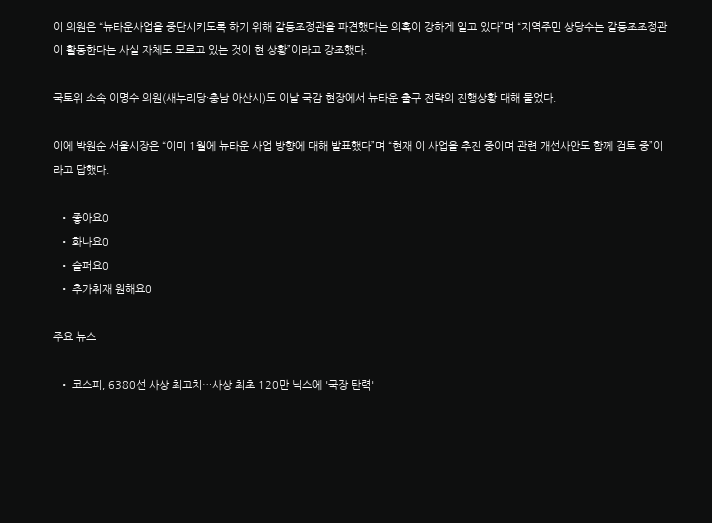이 의원은 “뉴타운사업을 중단시키도록 하기 위해 갈등조정관을 파견했다는 의혹이 강하게 일고 있다”며 “지역주민 상당수는 갈등조조정관이 활동한다는 사실 자체도 모르고 있는 것이 현 상황”이라고 강조했다.

국토위 소속 이명수 의원(새누리당·충남 아산시)도 이날 국감 현장에서 뉴타운 출구 전략의 진행상황 대해 물었다.

이에 박원순 서울시장은 “이미 1월에 뉴타운 사업 방향에 대해 발표했다”며 “현재 이 사업을 추진 중이며 관련 개선사안도 함께 검토 중”이라고 답했다.

  • 좋아요0
  • 화나요0
  • 슬퍼요0
  • 추가취재 원해요0

주요 뉴스

  • 코스피, 6380선 사상 최고치…사상 최초 120만 닉스에 '국장 탄력'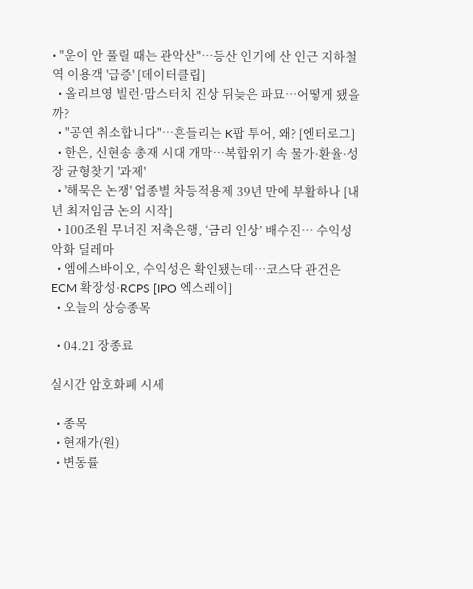• "운이 안 풀릴 때는 관악산"…등산 인기에 산 인근 지하철역 이용객 '급증' [데이터클립]
  • 올리브영 빌런·맘스터치 진상 뒤늦은 파묘…어떻게 됐을까?
  • "공연 취소합니다"⋯흔들리는 K팝 투어, 왜? [엔터로그]
  • 한은, 신현송 총재 시대 개막⋯복합위기 속 물가·환율·성장 균형찾기 '과제'
  • '해묵은 논쟁' 업종별 차등적용제 39년 만에 부활하나 [내년 최저임금 논의 시작]
  • 100조원 무너진 저축은행, ‘금리 인상’ 배수진… 수익성 악화 딜레마
  • 엠에스바이오, 수익성은 확인됐는데…코스닥 관건은 ECM 확장성·RCPS [IPO 엑스레이]
  • 오늘의 상승종목

  • 04.21 장종료

실시간 암호화폐 시세

  • 종목
  • 현재가(원)
  • 변동률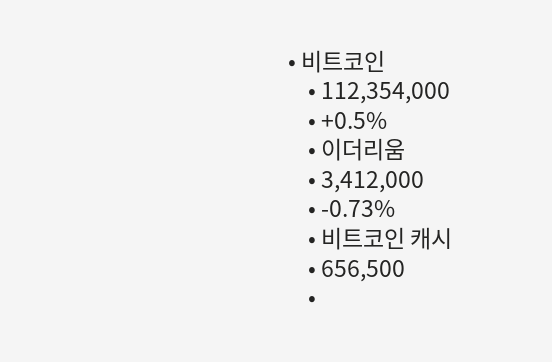• 비트코인
    • 112,354,000
    • +0.5%
    • 이더리움
    • 3,412,000
    • -0.73%
    • 비트코인 캐시
    • 656,500
    •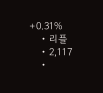+0.31%
    • 리플
    • 2,117
    •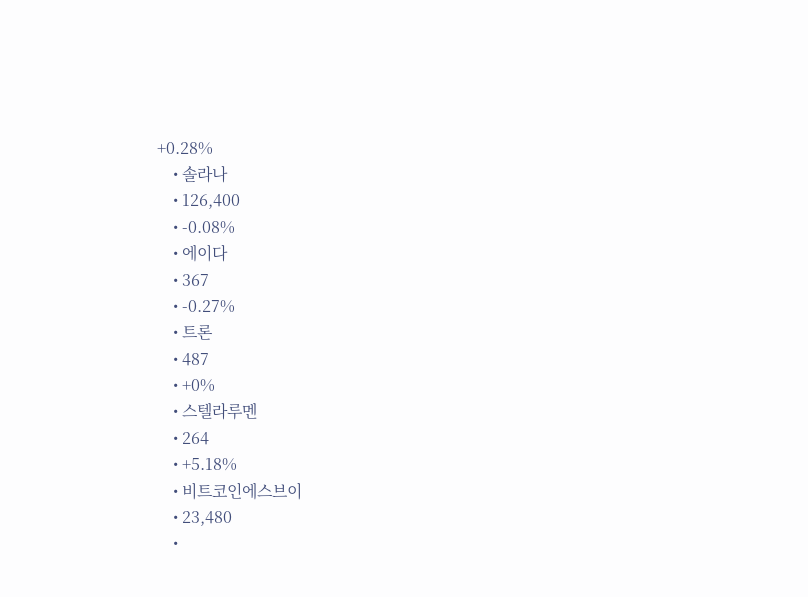+0.28%
    • 솔라나
    • 126,400
    • -0.08%
    • 에이다
    • 367
    • -0.27%
    • 트론
    • 487
    • +0%
    • 스텔라루멘
    • 264
    • +5.18%
    • 비트코인에스브이
    • 23,480
    •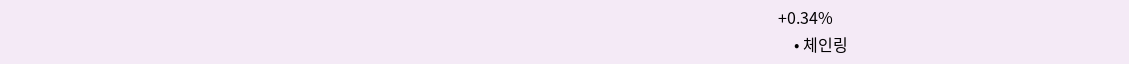+0.34%
    • 체인링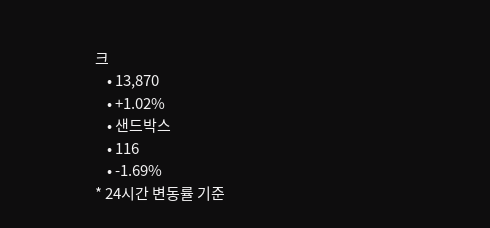크
    • 13,870
    • +1.02%
    • 샌드박스
    • 116
    • -1.69%
* 24시간 변동률 기준